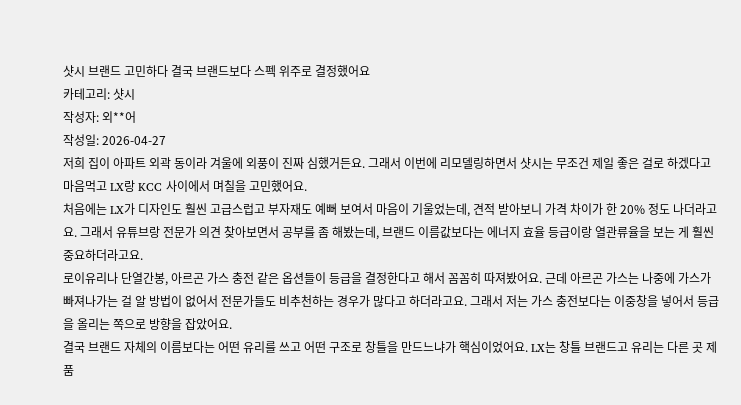샷시 브랜드 고민하다 결국 브랜드보다 스펙 위주로 결정했어요
카테고리: 샷시
작성자: 외**어
작성일: 2026-04-27
저희 집이 아파트 외곽 동이라 겨울에 외풍이 진짜 심했거든요. 그래서 이번에 리모델링하면서 샷시는 무조건 제일 좋은 걸로 하겠다고 마음먹고 LX랑 KCC 사이에서 며칠을 고민했어요.
처음에는 LX가 디자인도 훨씬 고급스럽고 부자재도 예뻐 보여서 마음이 기울었는데, 견적 받아보니 가격 차이가 한 20% 정도 나더라고요. 그래서 유튜브랑 전문가 의견 찾아보면서 공부를 좀 해봤는데, 브랜드 이름값보다는 에너지 효율 등급이랑 열관류율을 보는 게 훨씬 중요하더라고요.
로이유리나 단열간봉, 아르곤 가스 충전 같은 옵션들이 등급을 결정한다고 해서 꼼꼼히 따져봤어요. 근데 아르곤 가스는 나중에 가스가 빠져나가는 걸 알 방법이 없어서 전문가들도 비추천하는 경우가 많다고 하더라고요. 그래서 저는 가스 충전보다는 이중창을 넣어서 등급을 올리는 쪽으로 방향을 잡았어요.
결국 브랜드 자체의 이름보다는 어떤 유리를 쓰고 어떤 구조로 창틀을 만드느냐가 핵심이었어요. LX는 창틀 브랜드고 유리는 다른 곳 제품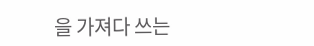을 가져다 쓰는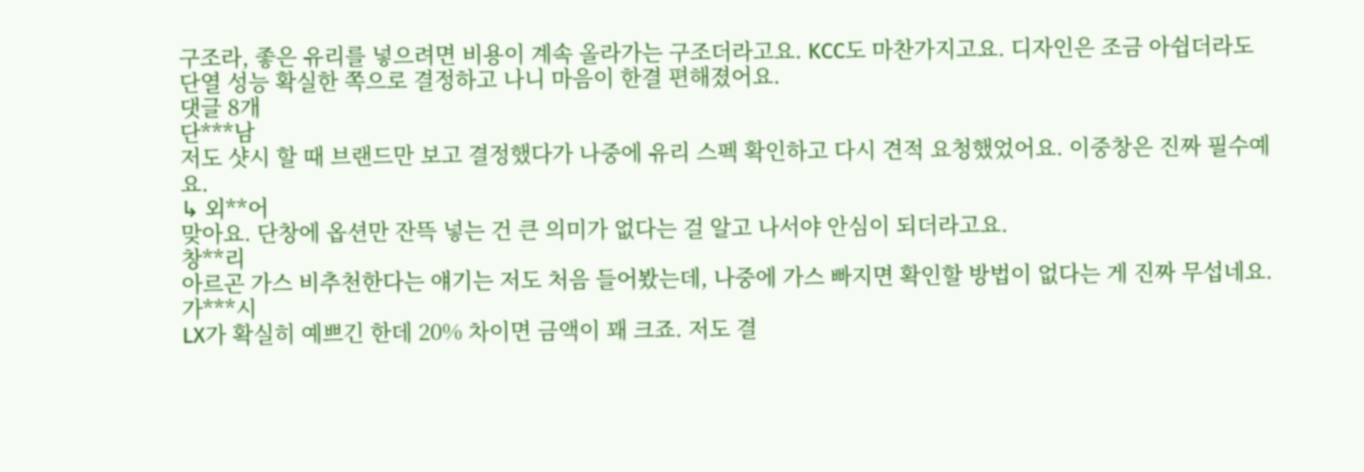구조라, 좋은 유리를 넣으려면 비용이 계속 올라가는 구조더라고요. KCC도 마찬가지고요. 디자인은 조금 아쉽더라도 단열 성능 확실한 쪽으로 결정하고 나니 마음이 한결 편해졌어요.
댓글 8개
단***남
저도 샷시 할 때 브랜드만 보고 결정했다가 나중에 유리 스펙 확인하고 다시 견적 요청했었어요. 이중창은 진짜 필수예요.
↳ 외**어
맞아요. 단창에 옵션만 잔뜩 넣는 건 큰 의미가 없다는 걸 알고 나서야 안심이 되더라고요.
창**리
아르곤 가스 비추천한다는 얘기는 저도 처음 들어봤는데, 나중에 가스 빠지면 확인할 방법이 없다는 게 진짜 무섭네요.
가***시
LX가 확실히 예쁘긴 한데 20% 차이면 금액이 꽤 크죠. 저도 결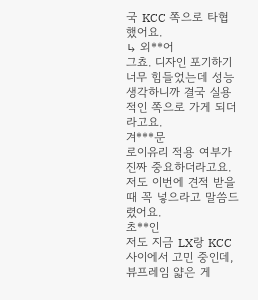국 KCC 쪽으로 타협했어요.
↳ 외**어
그쵸. 디자인 포기하기 너무 힘들었는데 성능 생각하니까 결국 실용적인 쪽으로 가게 되더라고요.
겨***문
로이유리 적용 여부가 진짜 중요하더라고요. 저도 이번에 견적 받을 때 꼭 넣으라고 말씀드렸어요.
초**인
저도 지금 LX랑 KCC 사이에서 고민 중인데, 뷰프레임 얇은 게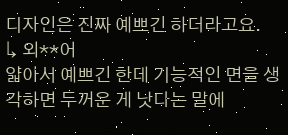디자인은 진짜 예쁘긴 하더라고요.
↳ 외**어
얇아서 예쁘긴 한데 기능적인 면을 생각하면 두꺼운 게 낫다는 말에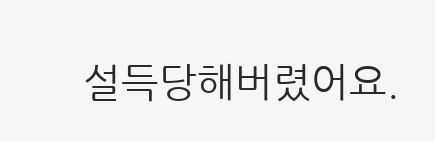설득당해버렸어요.